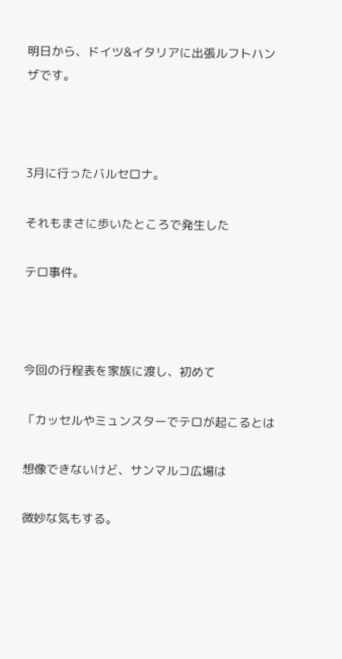明日から、ドイツ&イタリアに出張ルフトハンザです。



3月に行ったバルセロナ。

それもまさに歩いたところで発生した

テロ事件。



今回の行程表を家族に渡し、初めて

「カッセルやミュンスターでテロが起こるとは

想像できないけど、サンマルコ広場は

微妙な気もする。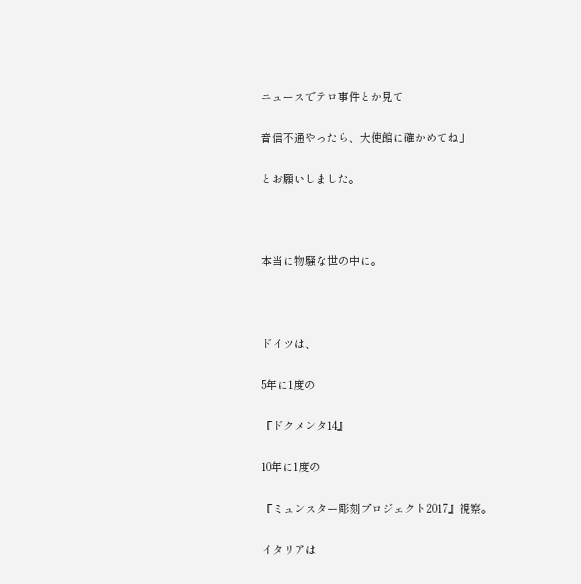ニュースでテロ事件とか見て

音信不通やったら、大使館に確かめてね」

とお願いしました。



本当に物騒な世の中に。



ドイツは、

5年に1度の

『ドクメンタ14』

10年に1度の

『ミュンスター彫刻プロジェクト2017』視察。

イタリアは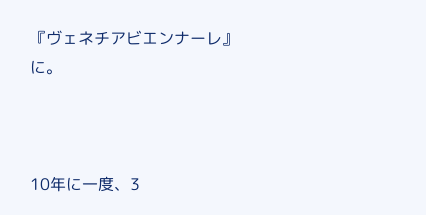『ヴェネチアビエンナーレ』に。



10年に一度、3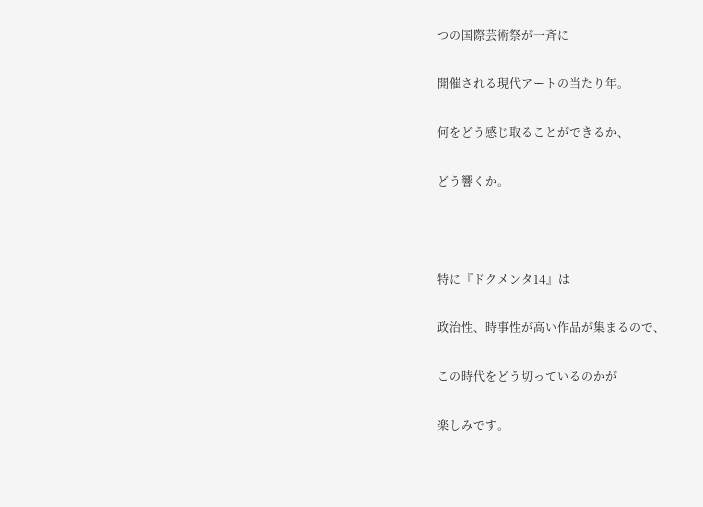つの国際芸術祭が一斉に

開催される現代アートの当たり年。

何をどう感じ取ることができるか、

どう響くか。



特に『ドクメンタ14』は

政治性、時事性が高い作品が集まるので、

この時代をどう切っているのかが

楽しみです。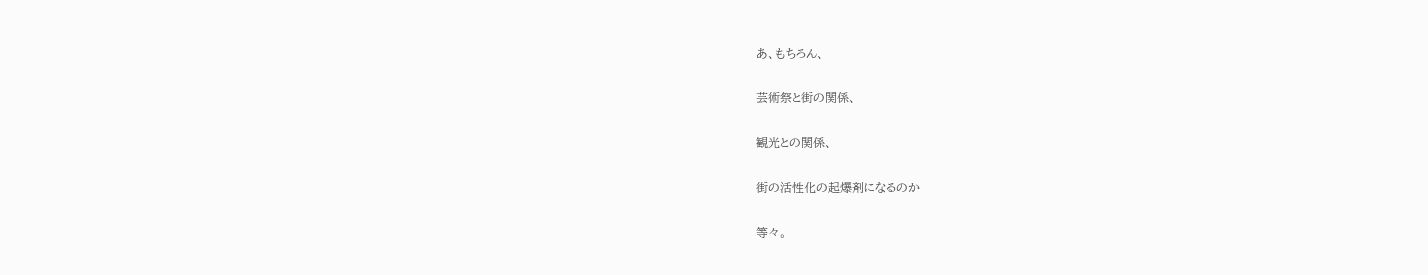あ、もちろん、

芸術祭と街の関係、

観光との関係、

街の活性化の起爆剤になるのか

等々。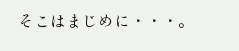そこはまじめに・・・。